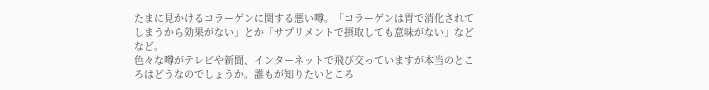たまに見かけるコラーゲンに関する悪い噂。「コラーゲンは胃で消化されてしまうから効果がない」とか「サプリメントで摂取しても意味がない」などなど。
色々な噂がテレビや新聞、インターネットで飛び交っていますが本当のところはどうなのでしょうか。誰もが知りたいところ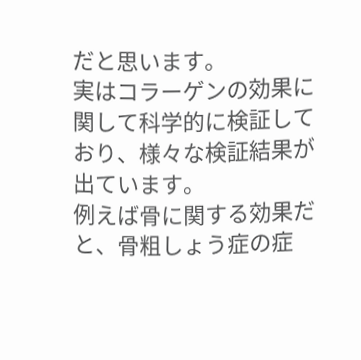だと思います。
実はコラーゲンの効果に関して科学的に検証しており、様々な検証結果が出ています。
例えば骨に関する効果だと、骨粗しょう症の症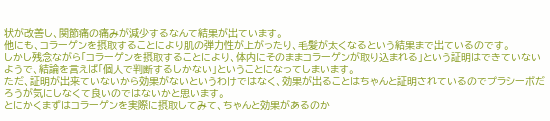状が改善し、関節痛の痛みが減少するなんて結果が出ています。
他にも、コラーゲンを摂取することにより肌の弾力性が上がったり、毛髪が太くなるという結果まで出ているのです。
しかし残念ながら「コラーゲンを摂取することにより、体内にそのままコラーゲンが取り込まれる」という証明はできていないようで、結論を言えば「個人で判断するしかない」ということになってしまいます。
ただ、証明が出来ていないから効果がないというわけではなく、効果が出ることはちゃんと証明されているのでプラシーボだろうが気にしなくて良いのではないかと思います。
とにかくまずはコラーゲンを実際に摂取してみて、ちゃんと効果があるのか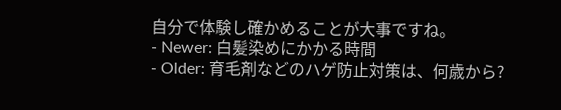自分で体験し確かめることが大事ですね。
- Newer: 白髪染めにかかる時間
- Older: 育毛剤などのハゲ防止対策は、何歳から?